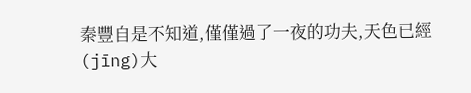秦豐自是不知道,僅僅過了一夜的功夫,天色已經(jīng)大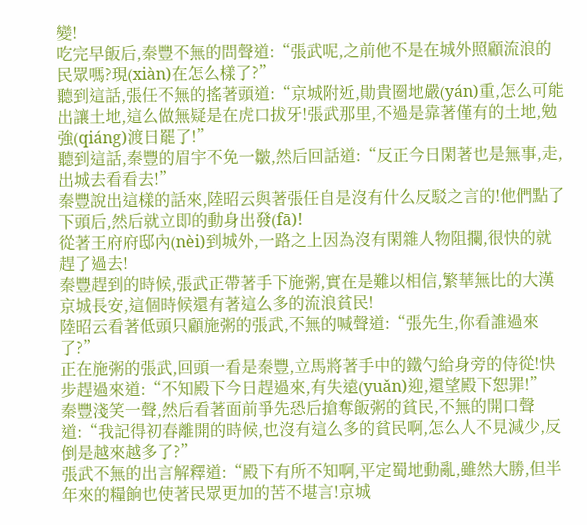變!
吃完早飯后,秦豐不無的問聲道:“張武呢,之前他不是在城外照顧流浪的民眾嗎?現(xiàn)在怎么樣了?”
聽到這話,張任不無的搖著頭道:“京城附近,勛貴圈地嚴(yán)重,怎么可能出讓土地,這么做無疑是在虎口拔牙!張武那里,不過是靠著僅有的土地,勉強(qiáng)渡日罷了!”
聽到這話,秦豐的眉宇不免一皺,然后回話道:“反正今日閑著也是無事,走,出城去看看去!”
秦豐說出這樣的話來,陸昭云與著張任自是沒有什么反駁之言的!他們點了下頭后,然后就立即的動身出發(fā)!
從著王府府邸內(nèi)到城外,一路之上因為沒有閑雜人物阻攔,很快的就趕了過去!
秦豐趕到的時候,張武正帶著手下施粥,實在是難以相信,繁華無比的大漢京城長安,這個時候還有著這么多的流浪貧民!
陸昭云看著低頭只顧施粥的張武,不無的喊聲道:“張先生,你看誰過來了?”
正在施粥的張武,回頭一看是秦豐,立馬將著手中的鐵勺給身旁的侍從!快步趕過來道:“不知殿下今日趕過來,有失遠(yuǎn)迎,還望殿下恕罪!”
秦豐淺笑一聲,然后看著面前爭先恐后搶奪飯粥的貧民,不無的開口聲道:“我記得初春離開的時候,也沒有這么多的貧民啊,怎么人不見減少,反倒是越來越多了?”
張武不無的出言解釋道:“殿下有所不知啊,平定蜀地動亂,雖然大勝,但半年來的糧餉也使著民眾更加的苦不堪言!京城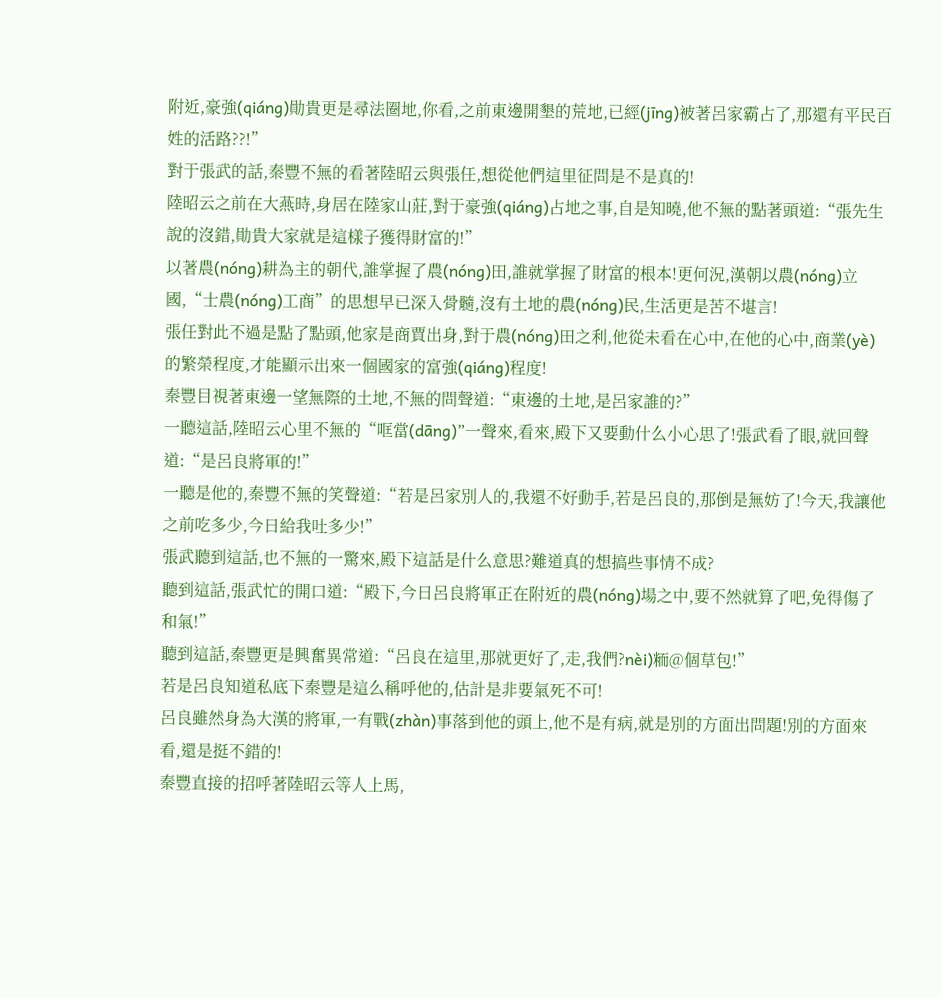附近,豪強(qiáng)勛貴更是尋法圈地,你看,之前東邊開墾的荒地,已經(jīng)被著呂家霸占了,那還有平民百姓的活路??!”
對于張武的話,秦豐不無的看著陸昭云與張任,想從他們這里征問是不是真的!
陸昭云之前在大燕時,身居在陸家山莊,對于豪強(qiáng)占地之事,自是知曉,他不無的點著頭道:“張先生說的沒錯,勛貴大家就是這樣子獲得財富的!”
以著農(nóng)耕為主的朝代,誰掌握了農(nóng)田,誰就掌握了財富的根本!更何況,漢朝以農(nóng)立國,“士農(nóng)工商”的思想早已深入骨髓,沒有土地的農(nóng)民,生活更是苦不堪言!
張任對此不過是點了點頭,他家是商賈出身,對于農(nóng)田之利,他從未看在心中,在他的心中,商業(yè)的繁榮程度,才能顯示出來一個國家的富強(qiáng)程度!
秦豐目視著東邊一望無際的土地,不無的問聲道:“東邊的土地,是呂家誰的?”
一聽這話,陸昭云心里不無的“哐當(dāng)”一聲來,看來,殿下又要動什么小心思了!張武看了眼,就回聲道:“是呂良將軍的!”
一聽是他的,秦豐不無的笑聲道:“若是呂家別人的,我還不好動手,若是呂良的,那倒是無妨了!今天,我讓他之前吃多少,今日給我吐多少!”
張武聽到這話,也不無的一驚來,殿下這話是什么意思?難道真的想搞些事情不成?
聽到這話,張武忙的開口道:“殿下,今日呂良將軍正在附近的農(nóng)場之中,要不然就算了吧,免得傷了和氣!”
聽到這話,秦豐更是興奮異常道:“呂良在這里,那就更好了,走,我們?nèi)粫@個草包!”
若是呂良知道私底下秦豐是這么稱呼他的,估計是非要氣死不可!
呂良雖然身為大漢的將軍,一有戰(zhàn)事落到他的頭上,他不是有病,就是別的方面出問題!別的方面來看,還是挺不錯的!
秦豐直接的招呼著陸昭云等人上馬,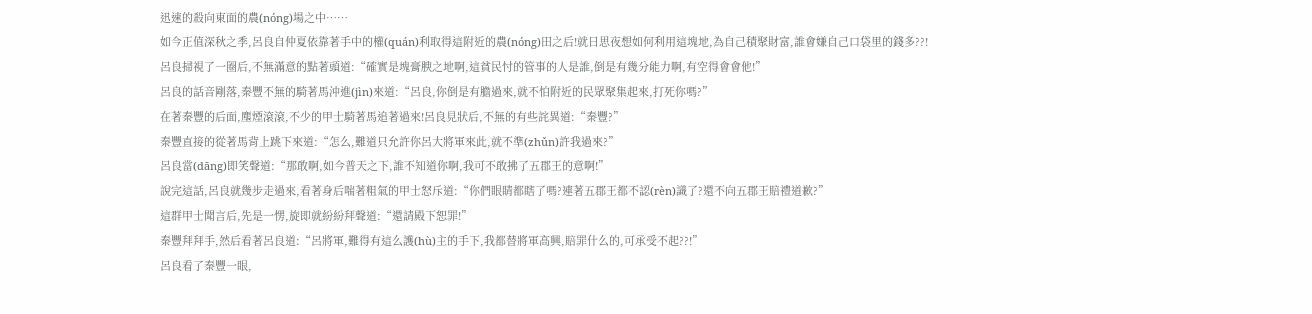迅速的殺向東面的農(nóng)場之中……
如今正值深秋之季,呂良自仲夏依靠著手中的權(quán)利取得這附近的農(nóng)田之后!就日思夜想如何利用這塊地,為自己積聚財富,誰會嫌自己口袋里的錢多??!
呂良掃視了一圈后,不無滿意的點著頭道:“確實是塊膏腴之地啊,這貧民忖的管事的人是誰,倒是有幾分能力啊,有空得會會他!”
呂良的話音剛落,秦豐不無的騎著馬沖進(jìn)來道:“呂良,你倒是有膽過來,就不怕附近的民眾聚集起來,打死你嗎?”
在著秦豐的后面,塵煙滾滾,不少的甲士騎著馬追著過來!呂良見狀后,不無的有些詫異道:“秦豐?”
秦豐直接的從著馬背上跳下來道:“怎么,難道只允許你呂大將軍來此,就不準(zhǔn)許我過來?”
呂良當(dāng)即笑聲道:“那敢啊,如今普天之下,誰不知道你啊,我可不敢拂了五郡王的意啊!”
說完這話,呂良就幾步走過來,看著身后喘著粗氣的甲士怒斥道:“你們眼睛都瞎了嗎?連著五郡王都不認(rèn)識了?還不向五郡王賠禮道歉?”
這群甲士聞言后,先是一愣,旋即就紛紛拜聲道:“還請殿下恕罪!”
秦豐拜拜手,然后看著呂良道:“呂將軍,難得有這么護(hù)主的手下,我都替將軍高興,賠罪什么的,可承受不起??!”
呂良看了秦豐一眼,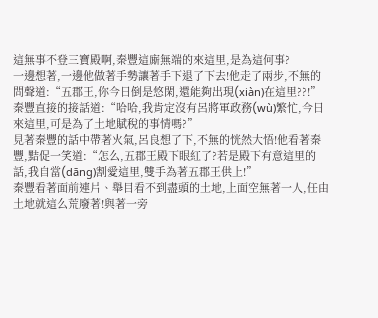這無事不登三寶殿啊,秦豐這廝無端的來這里,是為這何事?
一邊想著,一邊他做著手勢讓著手下退了下去!他走了兩步,不無的問聲道:“五郡王,你今日倒是悠閑,還能夠出現(xiàn)在這里??!”
秦豐直接的接話道:“哈哈,我肯定沒有呂將軍政務(wù)繁忙,今日來這里,可是為了土地賦稅的事情嗎?”
見著秦豐的話中帶著火氣,呂良想了下,不無的恍然大悟!他看著秦豐,黠促一笑道:“怎么,五郡王殿下眼紅了?若是殿下有意這里的話,我自當(dāng)割愛這里,雙手為著五郡王供上!”
秦豐看著面前連片、舉目看不到盡頭的土地,上面空無著一人,任由土地就這么荒廢著!與著一旁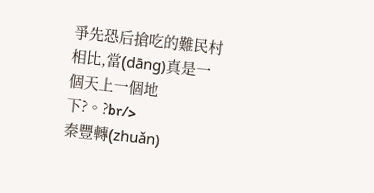爭先恐后搶吃的難民村相比,當(dāng)真是一個天上一個地下?。?br/>
秦豐轉(zhuǎn)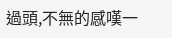過頭,不無的感嘆一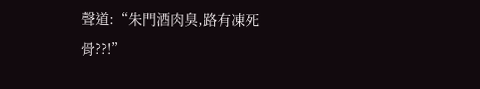聲道:“朱門酒肉臭,路有凍死骨??!”